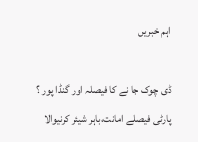اہم خبریں

ڈی چوک جا نے کا فیصلہ اور گنڈا پور ؟ پارٹی فیصلے امانت،باہر شیئر کرنیوالا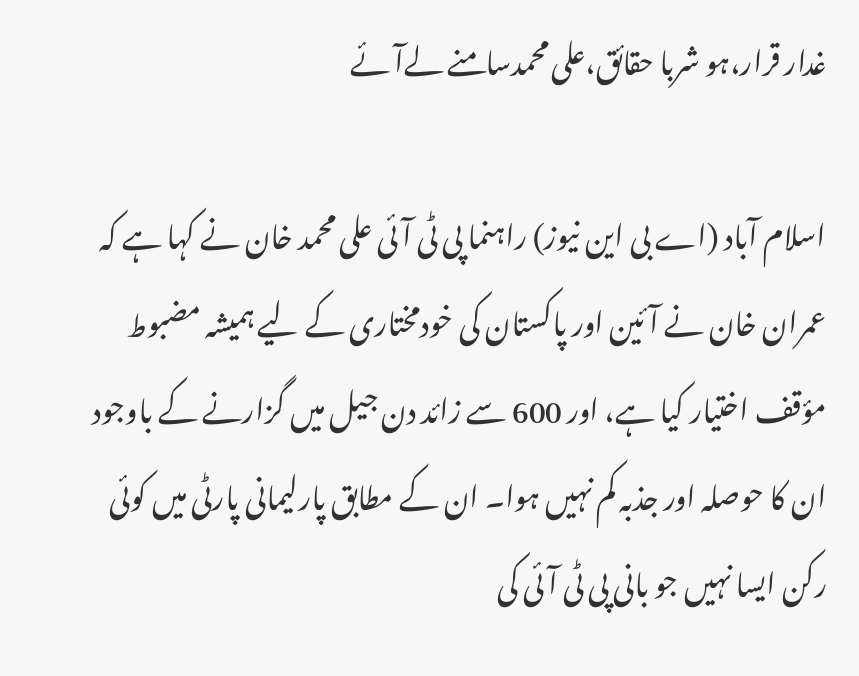غدار قرار،ہو شربا حقائق،علی محمدسامنے لےآئے

اسلام آباد (اے بی این نیوز) راہنما پی ٹی آئی علی محمد خان نے کہا ہے کہ عمران خان نے آئین اور پاکستان کی خودمختاری کے لیے ہمیشہ مضبوط مؤقف اختیار کیا ہے، اور 600 سے زائد دن جیل میں گزارنے کے باوجود ان کا حوصلہ اور جذبہ کم نہیں ہوا۔ ان کے مطابق پارلیمانی پارٹی میں کوئی رکن ایسا نہیں جو بانی پی ٹی آئی کی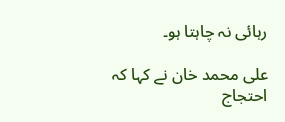رہائی نہ چاہتا ہو۔

علی محمد خان نے کہا کہ احتجاج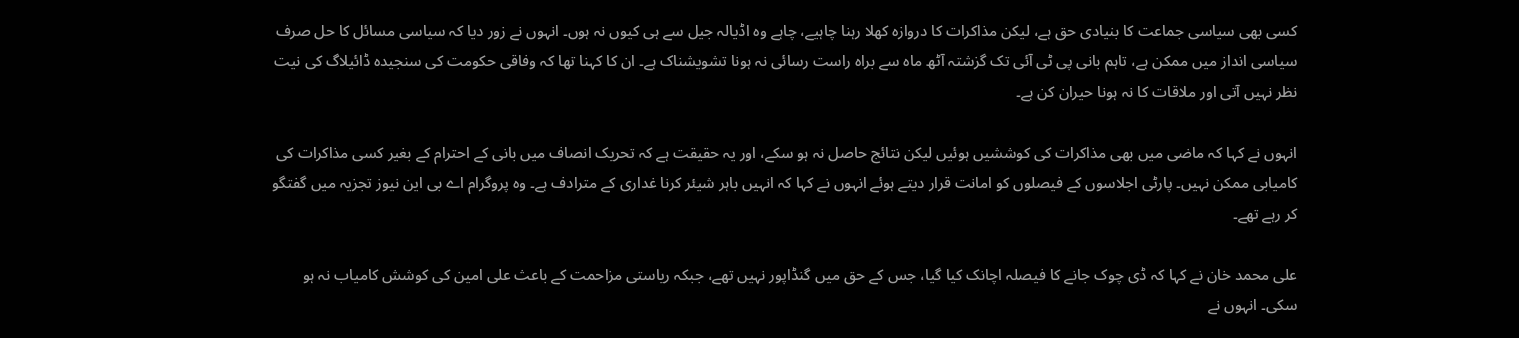کسی بھی سیاسی جماعت کا بنیادی حق ہے، لیکن مذاکرات کا دروازہ کھلا رہنا چاہیے، چاہے وہ اڈیالہ جیل سے ہی کیوں نہ ہوں۔ انہوں نے زور دیا کہ سیاسی مسائل کا حل صرف سیاسی انداز میں ممکن ہے، تاہم بانی پی ٹی آئی تک گزشتہ آٹھ ماہ سے براہ راست رسائی نہ ہونا تشویشناک ہے۔ ان کا کہنا تھا کہ وفاقی حکومت کی سنجیدہ ڈائیلاگ کی نیت نظر نہیں آتی اور ملاقات کا نہ ہونا حیران کن ہے۔

انہوں نے کہا کہ ماضی میں بھی مذاکرات کی کوششیں ہوئیں لیکن نتائج حاصل نہ ہو سکے، اور یہ حقیقت ہے کہ تحریک انصاف میں بانی کے احترام کے بغیر کسی مذاکرات کی کامیابی ممکن نہیں۔ پارٹی اجلاسوں کے فیصلوں کو امانت قرار دیتے ہوئے انہوں نے کہا کہ انہیں باہر شیئر کرنا غداری کے مترادف ہے۔ وہ پروگرام اے بی این نیوز تجزیہ میں گفتگو کر رہے تھے۔

علی محمد خان نے کہا کہ ڈی چوک جانے کا فیصلہ اچانک کیا گیا، جس کے حق میں گنڈاپور نہیں تھے، جبکہ ریاستی مزاحمت کے باعث علی امین کی کوشش کامیاب نہ ہو سکی۔ انہوں نے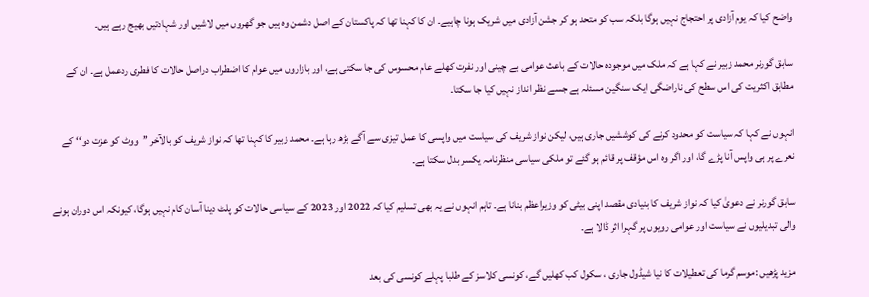واضح کیا کہ یوم آزادی پر احتجاج نہیں ہوگا بلکہ سب کو متحد ہو کر جشن آزادی میں شریک ہونا چاہیے۔ ان کا کہنا تھا کہ پاکستان کے اصل دشمن وہ ہیں جو گھروں میں لاشیں اور شہادتیں بھیج رہے ہیں۔

سابق گورنر محمد زبیر نے کہا ہے کہ ملک میں موجودہ حالات کے باعث عوامی بے چینی اور نفرت کھلے عام محسوس کی جا سکتی ہے، اور بازاروں میں عوام کا اضطراب دراصل حالات کا فطری ردعمل ہے۔ ان کے مطابق اکثریت کی اس سطح کی ناراضگی ایک سنگین مسئلہ ہے جسے نظر انداز نہیں کیا جا سکتا۔

انہوں نے کہا کہ سیاست کو محدود کرنے کی کوششیں جاری ہیں، لیکن نواز شریف کی سیاست میں واپسی کا عمل تیزی سے آگے بڑھ رہا ہے۔ محمد زبیر کا کہنا تھا کہ نواز شریف کو بالآخر ’’ووٹ کو عزت دو‘‘ کے نعرے پر ہی واپس آنا پڑے گا، اور اگر وہ اس مؤقف پر قائم ہو گئے تو ملکی سیاسی منظرنامہ یکسر بدل سکتا ہے۔

سابق گورنر نے دعویٰ کیا کہ نواز شریف کا بنیادی مقصد اپنی بیٹی کو وزیراعظم بنانا ہے۔ تاہم انہوں نے یہ بھی تسلیم کیا کہ 2022 اور 2023 کے سیاسی حالات کو پلٹ دینا آسان کام نہیں ہوگا، کیونکہ اس دوران ہونے والی تبدیلیوں نے سیاست اور عوامی رویوں پر گہرا اثر ڈالا ہے۔

مزید پڑھیں :موسم گرما کی تعطیلات کا نیا شیڈول جاری ، سکول کب کھلیں گے، کونسی کلاسز کے طلبا پہلے کونسی کی بعد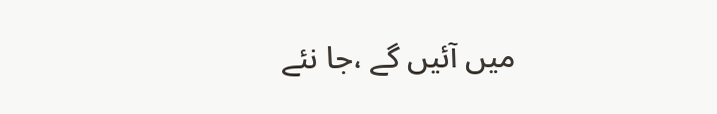میں آئیں گے ،جا نئے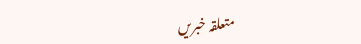متعلقہ خبریں